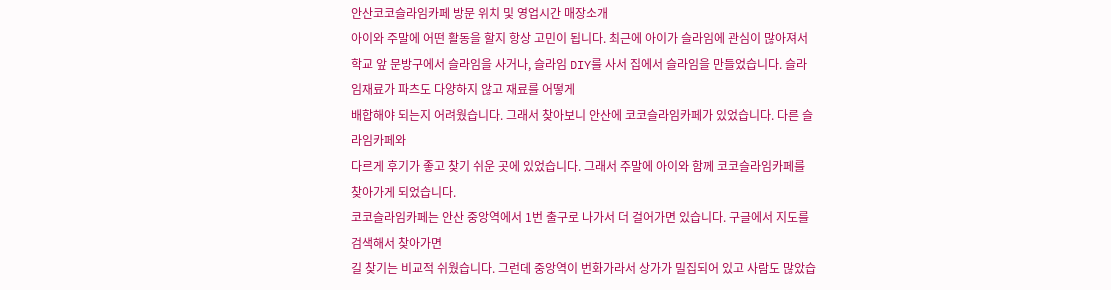안산코코슬라임카페 방문 위치 및 영업시간 매장소개
아이와 주말에 어떤 활동을 할지 항상 고민이 됩니다. 최근에 아이가 슬라임에 관심이 많아져서 학교 앞 문방구에서 슬라임을 사거나, 슬라임 DIY를 사서 집에서 슬라임을 만들었습니다. 슬라임재료가 파츠도 다양하지 않고 재료를 어떻게
배합해야 되는지 어려웠습니다. 그래서 찾아보니 안산에 코코슬라임카페가 있었습니다. 다른 슬라임카페와
다르게 후기가 좋고 찾기 쉬운 곳에 있었습니다. 그래서 주말에 아이와 함께 코코슬라임카페를 찾아가게 되었습니다.
코코슬라임카페는 안산 중앙역에서 1번 출구로 나가서 더 걸어가면 있습니다. 구글에서 지도를 검색해서 찾아가면
길 찾기는 비교적 쉬웠습니다. 그런데 중앙역이 번화가라서 상가가 밀집되어 있고 사람도 많았습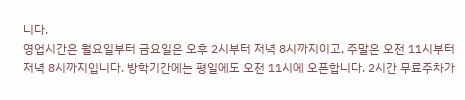니다.
영업시간은 월요일부터 금요일은 오후 2시부터 저녁 8시까지이고, 주말은 오전 11시부터 저녁 8시까지입니다. 방학기간에는 평일에도 오전 11시에 오픈합니다. 2시간 무료주차가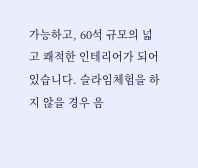가능하고, 60석 규모의 넓고 쾌적한 인테리어가 되어 있습니다. 슬라임체험을 하지 않을 경우 음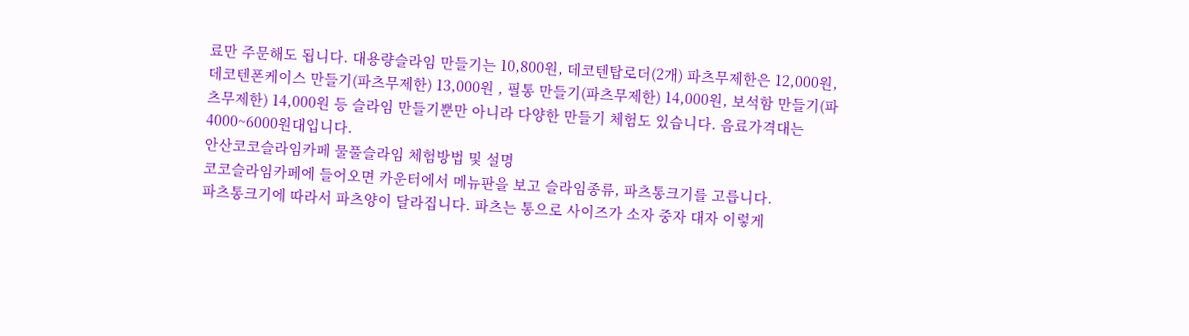료만 주문해도 됩니다. 대용량슬라임 만들기는 10,800원, 데코텐탑로더(2개) 파츠무제한은 12,000원, 데코텐폰케이스 만들기(파츠무제한) 13,000원 , 필통 만들기(파츠무제한) 14,000원, 보석함 만들기(파츠무제한) 14,000원 등 슬라임 만들기뿐만 아니라 다양한 만들기 체험도 있습니다. 음료가격대는 4000~6000원대입니다.
안산코코슬라임카페 물풀슬라임 체험방법 및 설명
코코슬라임카페에 들어오면 카운터에서 메뉴판을 보고 슬라임종류, 파츠통크기를 고릅니다.
파츠통크기에 따라서 파츠양이 달라집니다. 파츠는 통으로 사이즈가 소자 중자 대자 이렇게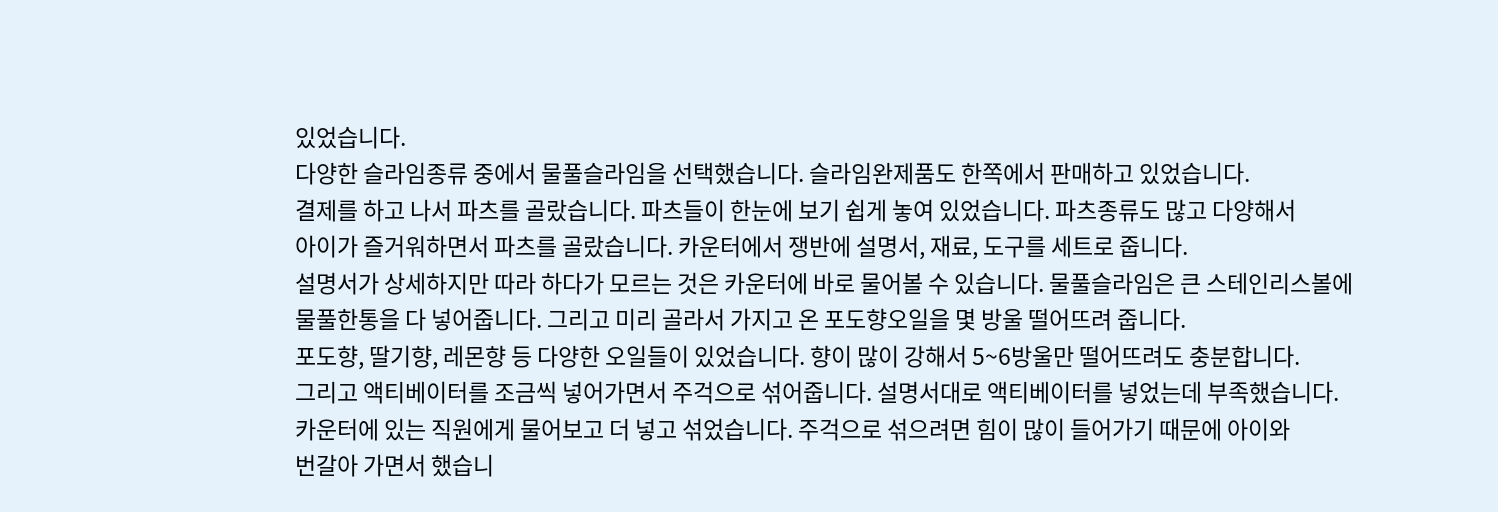있었습니다.
다양한 슬라임종류 중에서 물풀슬라임을 선택했습니다. 슬라임완제품도 한쪽에서 판매하고 있었습니다.
결제를 하고 나서 파츠를 골랐습니다. 파츠들이 한눈에 보기 쉽게 놓여 있었습니다. 파츠종류도 많고 다양해서
아이가 즐거워하면서 파츠를 골랐습니다. 카운터에서 쟁반에 설명서, 재료, 도구를 세트로 줍니다.
설명서가 상세하지만 따라 하다가 모르는 것은 카운터에 바로 물어볼 수 있습니다. 물풀슬라임은 큰 스테인리스볼에
물풀한통을 다 넣어줍니다. 그리고 미리 골라서 가지고 온 포도향오일을 몇 방울 떨어뜨려 줍니다.
포도향, 딸기향, 레몬향 등 다양한 오일들이 있었습니다. 향이 많이 강해서 5~6방울만 떨어뜨려도 충분합니다.
그리고 액티베이터를 조금씩 넣어가면서 주걱으로 섞어줍니다. 설명서대로 액티베이터를 넣었는데 부족했습니다.
카운터에 있는 직원에게 물어보고 더 넣고 섞었습니다. 주걱으로 섞으려면 힘이 많이 들어가기 때문에 아이와
번갈아 가면서 했습니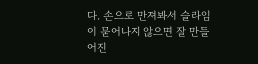다. 손으로 만져봐서 슬라임이 묻어나지 않으면 잘 만들어진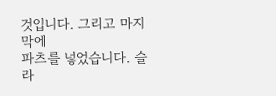것입니다. 그리고 마지막에
파츠를 넣었습니다. 슬라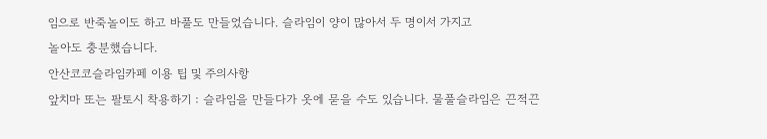임으로 반죽놀이도 하고 바풀도 만들었습니다. 슬라임이 양이 많아서 두 명이서 가지고
놀아도 충분했습니다.
안산코코슬라임카페 이용 팁 및 주의사항
앞치마 또는 팔토시 착용하기 : 슬라임을 만들다가 옷에 묻을 수도 있습니다. 물풀슬라임은 끈적끈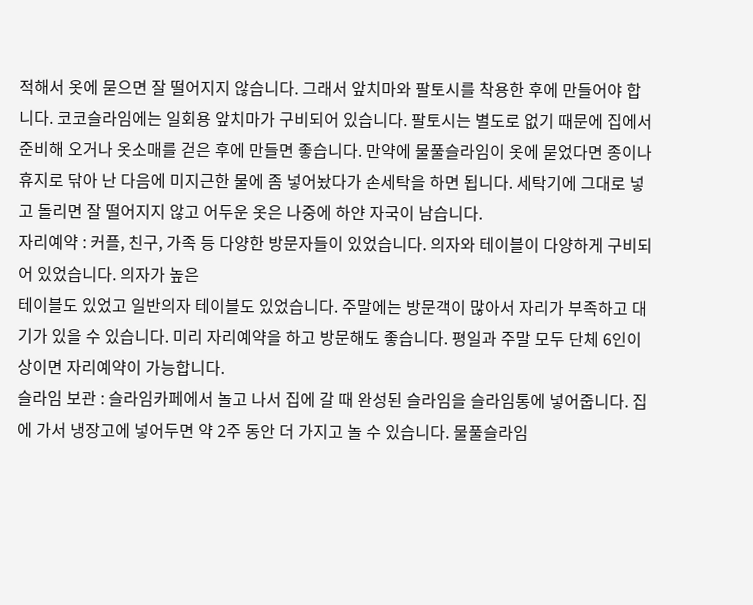적해서 옷에 묻으면 잘 떨어지지 않습니다. 그래서 앞치마와 팔토시를 착용한 후에 만들어야 합니다. 코코슬라임에는 일회용 앞치마가 구비되어 있습니다. 팔토시는 별도로 없기 때문에 집에서 준비해 오거나 옷소매를 걷은 후에 만들면 좋습니다. 만약에 물풀슬라임이 옷에 묻었다면 종이나 휴지로 닦아 난 다음에 미지근한 물에 좀 넣어놨다가 손세탁을 하면 됩니다. 세탁기에 그대로 넣고 돌리면 잘 떨어지지 않고 어두운 옷은 나중에 하얀 자국이 남습니다.
자리예약 : 커플, 친구, 가족 등 다양한 방문자들이 있었습니다. 의자와 테이블이 다양하게 구비되어 있었습니다. 의자가 높은
테이블도 있었고 일반의자 테이블도 있었습니다. 주말에는 방문객이 많아서 자리가 부족하고 대기가 있을 수 있습니다. 미리 자리예약을 하고 방문해도 좋습니다. 평일과 주말 모두 단체 6인이상이면 자리예약이 가능합니다.
슬라임 보관 : 슬라임카페에서 놀고 나서 집에 갈 때 완성된 슬라임을 슬라임통에 넣어줍니다. 집에 가서 냉장고에 넣어두면 약 2주 동안 더 가지고 놀 수 있습니다. 물풀슬라임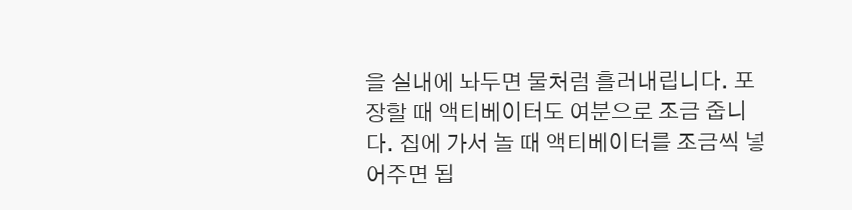을 실내에 놔두면 물처럼 흘러내립니다. 포장할 때 액티베이터도 여분으로 조금 줍니다. 집에 가서 놀 때 액티베이터를 조금씩 넣어주면 됩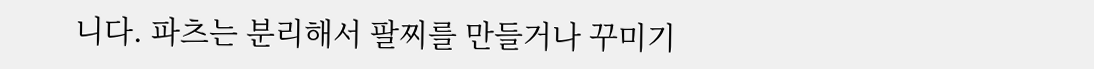니다. 파츠는 분리해서 팔찌를 만들거나 꾸미기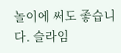놀이에 써도 좋습니다. 슬라임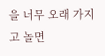을 너무 오래 가지고 놀면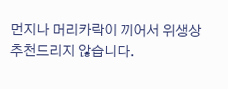먼지나 머리카락이 끼어서 위생상 추천드리지 않습니다.